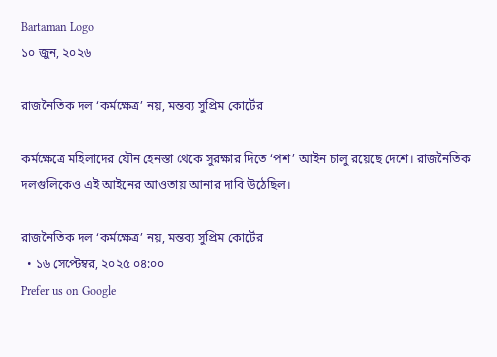Bartaman Logo
১০ জুন, ২০২৬

রাজনৈতিক দল ‘কর্মক্ষেত্র’ নয়, মন্তব্য সুপ্রিম কোর্টের

কর্মক্ষেত্রে মহিলাদের যৌন হেনস্তা থেকে সুরক্ষার দিতে ‘পশ’ আইন চালু রয়েছে দেশে। রাজনৈতিক দলগুলিকেও এই আইনের আওতায় আনার দাবি উঠেছিল।

রাজনৈতিক দল ‘কর্মক্ষেত্র’ নয়, মন্তব্য সুপ্রিম কোর্টের
  • ১৬ সেপ্টেম্বর, ২০২৫ ০৪:০০
Prefer us on Google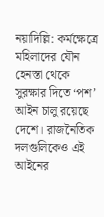নয়াদিল্লি: কর্মক্ষেত্রে মহিলাদের যৌন হেনস্তা থেকে সুরক্ষার দিতে ‘পশ’ আইন চালু রয়েছে দেশে। রাজনৈতিক দলগুলিকেও এই আইনের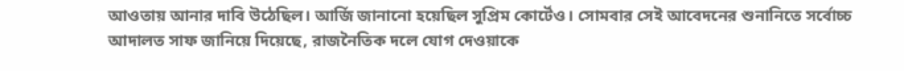আওতায় আনার দাবি উঠেছিল। আর্জি জানানো হয়েছিল সুপ্রিম কোর্টেও। সোমবার সেই আবেদনের শুনানিতে সর্বোচ্চ আদালত সাফ জানিয়ে দিয়েছে, রাজনৈতিক দলে যোগ দেওয়াকে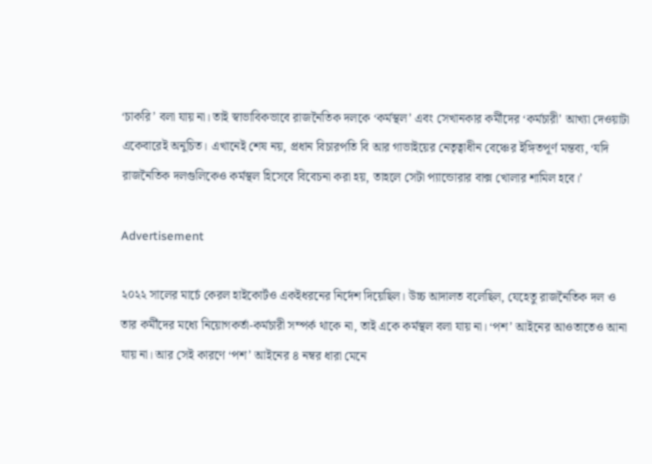‘চাকরি’ বলা যায় না। তাই স্বাভাবিকভাবে রাজনৈতিক দলকে ‘কর্মস্থল’ এবং সেখানকার কর্মীদের ‘কর্মচারী’ আখ্যা দেওয়াটা একেবারেই অনুচিত। এখানেই শেষ নয়, প্রধান বিচারপতি বি আর গাভাইয়ের নেতৃত্বাধীন বেঞ্চের ইঙ্গিতপূর্ণ মন্তব্য, ‘যদি রাজনৈতিক দলগুলিকেও কর্মস্থল হিসেবে বিবেচনা করা হয়, তাহলে সেটা প্যান্ডোরার বাক্স খোলার শামিল হবে।’

Advertisement

২০২২ সালের মার্চে কেরল হাইকোর্টও একইধরনের নির্দেশ দিয়েছিল। উচ্চ আদালত বলেছিল, যেহেতু রাজনৈতিক দল ও তার কর্মীদের মধ্যে নিয়োগকর্তা-কর্মচারী সম্পর্ক থাকে না, তাই একে কর্মস্থল বলা যায় না। ‘পশ’ আইনের আওতাতেও আনা যায় না। আর সেই কারণে ‘পশ’ আইনের ৪ নম্বর ধারা মেনে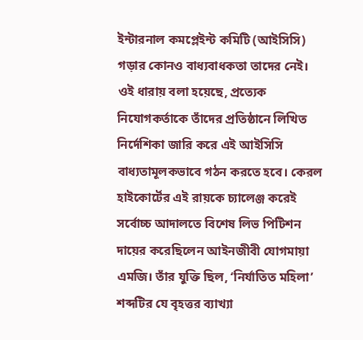ইন্টারনাল কমপ্লেইন্ট কমিটি (আইসিসি) গড়ার কোনও বাধ্যবাধকতা তাদের নেই। ওই ধারায় বলা হয়েছে, প্রত্যেক নিযোগকর্তাকে তাঁদের প্রতিষ্ঠানে লিখিত নির্দেশিকা জারি করে এই আইসিসি বাধ্যতামূলকভাবে গঠন করতে হবে। কেরল হাইকোর্টের এই রায়কে চ্যালেঞ্জ করেই সর্বোচ্চ আদালতে বিশেষ লিভ পিটিশন দায়ের করেছিলেন আইনজীবী যোগমায়া এমজি। তাঁর যুক্তি ছিল, ‘নির্যাতিত মহিলা’ শব্দটির যে বৃহত্তর ব্যাখ্যা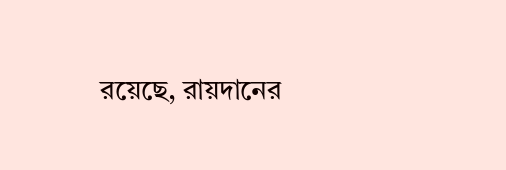রয়েছে, রায়দানের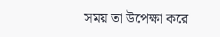সময় তা উপেক্ষা করে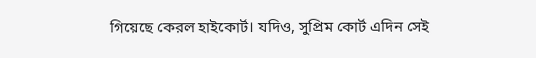গিয়েছে কেরল হাইকোর্ট। যদিও, সুপ্রিম কোর্ট এদিন সেই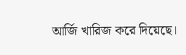আর্জি খারিজ করে দিয়েছে।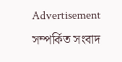Advertisement
সম্পর্কিত সংবাদ